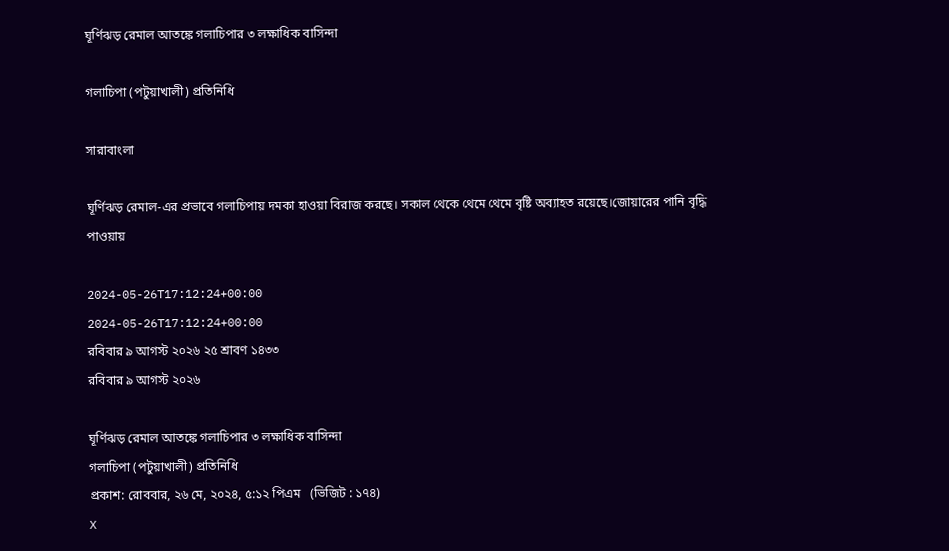ঘূর্ণিঝড় রেমাল আতঙ্কে গলাচিপার ৩ লক্ষাধিক বাসিন্দা

গলাচিপা (পটুয়াখালী) প্রতিনিধি

সারাবাংলা

ঘূর্ণিঝড় রেমাল-এর প্রভাবে গলাচিপায় দমকা হাওয়া বিরাজ করছে। সকাল থেকে থেমে থেমে বৃষ্টি অব্যাহত রয়েছে।জোয়ারের পানি বৃদ্ধি পাওয়ায়

2024-05-26T17:12:24+00:00
2024-05-26T17:12:24+00:00
রবিবার ৯ আগস্ট ২০২৬ ২৫ শ্রাবণ ১৪৩৩
রবিবার ৯ আগস্ট ২০২৬

ঘূর্ণিঝড় রেমাল আতঙ্কে গলাচিপার ৩ লক্ষাধিক বাসিন্দা
গলাচিপা (পটুয়াখালী) প্রতিনিধি
প্রকাশ: রোববার, ২৬ মে, ২০২৪, ৫:১২ পিএম   (ভিজিট : ১৭৪)
X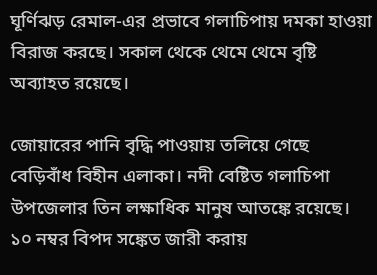ঘূর্ণিঝড় রেমাল-এর প্রভাবে গলাচিপায় দমকা হাওয়া বিরাজ করছে। সকাল থেকে থেমে থেমে বৃষ্টি অব্যাহত রয়েছে।

জোয়ারের পানি বৃদ্ধি পাওয়ায় তলিয়ে গেছে বেড়িবাঁধ বিহীন এলাকা। নদী বেষ্টিত গলাচিপা উপজেলার তিন লক্ষাধিক মানুষ আতঙ্কে রয়েছে। ১০ নম্বর বিপদ সঙ্কেত জারী করায়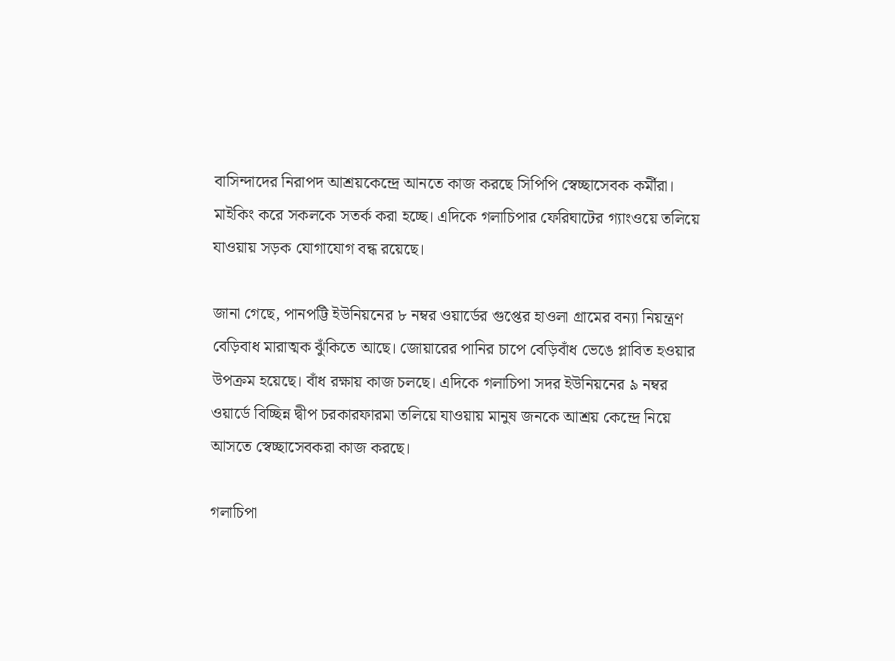বাসিন্দাদের নিরাপদ আশ্রয়কেন্দ্রে আনতে কাজ করছে সিপিপি স্বেচ্ছাসেবক কর্মীরা। মাইকিং করে সকলকে সতর্ক করা হচ্ছে। এদিকে গলাচিপার ফেরিঘাটের গ্যাংওয়ে তলিয়ে যাওয়ায় সড়ক যোগাযোগ বন্ধ রয়েছে।

জানা গেছে, পানপট্টি ইউনিয়নের ৮ নম্বর ওয়ার্ডের গুপ্তের হাওলা গ্রামের বন্যা নিয়ন্ত্রণ বেড়িবাধ মারাত্মক ঝুঁকিতে আছে। জোয়ারের পানির চাপে বেড়িবাঁধ ভেঙে প্লাবিত হওয়ার উপক্রম হয়েছে। বাঁধ রক্ষায় কাজ চলছে। এদিকে গলাচিপা সদর ইউনিয়নের ৯ নম্বর ওয়ার্ডে বিচ্ছিন্ন দ্বীপ চরকারফারমা তলিয়ে যাওয়ায় মানুষ জনকে আশ্রয় কেন্দ্রে নিয়ে আসতে স্বেচ্ছাসেবকরা কাজ করছে।

গলাচিপা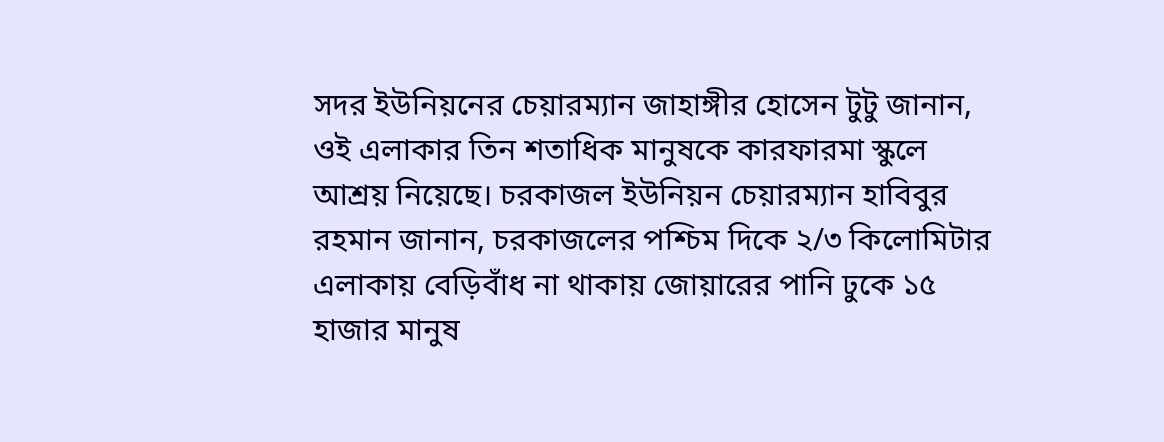সদর ইউনিয়নের চেয়ারম্যান জাহাঙ্গীর হোসেন টুটু জানান, ওই এলাকার তিন শতাধিক মানুষকে কারফারমা স্কুলে আশ্রয় নিয়েছে। চরকাজল ইউনিয়ন চেয়ারম্যান হাবিবুর রহমান জানান, চরকাজলের পশ্চিম দিকে ২/৩ কিলোমিটার এলাকায় বেড়িবাঁধ না থাকায় জোয়ারের পানি ঢুকে ১৫ হাজার মানুষ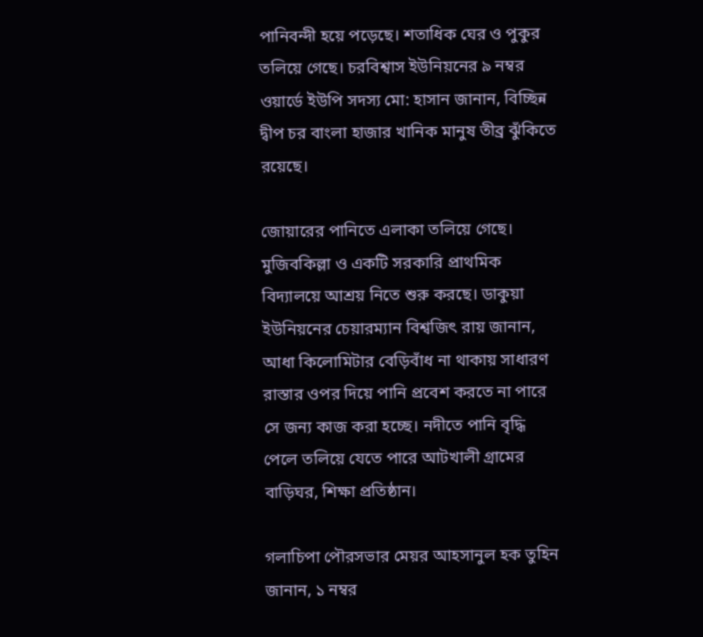পানিবন্দী হয়ে পড়েছে। শতাধিক ঘের ও পুকুর তলিয়ে গেছে। চরবিশ্বাস ইউনিয়নের ৯ নম্বর ওয়ার্ডে ইউপি সদস্য মো: হাসান জানান, বিচ্ছিন্ন দ্বীপ চর বাংলা হাজার খানিক মানুষ তীব্র ঝুঁকিতে রয়েছে।

জোয়ারের পানিতে এলাকা তলিয়ে গেছে। মুজিবকিল্লা ও একটি সরকারি প্রাথমিক বিদ্যালয়ে আশ্রয় নিতে শুরু করছে। ডাকুয়া ইউনিয়নের চেয়ারম্যান বিশ্বজিৎ রায় জানান, আধা কিলোমিটার বেড়িবাঁধ না থাকায় সাধারণ রাস্তার ওপর দিয়ে পানি প্রবেশ করতে না পারে সে জন্য কাজ করা হচ্ছে। নদীতে পানি বৃদ্ধি পেলে তলিয়ে যেতে পারে আটখালী গ্রামের বাড়িঘর, শিক্ষা প্রতিষ্ঠান।

গলাচিপা পৌরসভার মেয়র আহসানুল হক তুহিন জানান, ১ নম্বর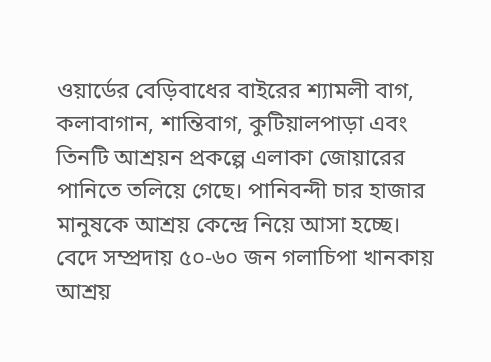ওয়ার্ডের বেড়িবাধের বাইরের শ্যামলী বাগ, কলাবাগান, শান্তিবাগ, কুটিয়ালপাড়া এবং তিনটি আশ্রয়ন প্রকল্পে এলাকা জোয়ারের পানিতে তলিয়ে গেছে। পানিবন্দী চার হাজার মানুষকে আশ্রয় কেন্দ্রে নিয়ে আসা হচ্ছে। বেদে সম্প্রদায় ৫০-৬০ জন গলাচিপা খানকায় আশ্রয়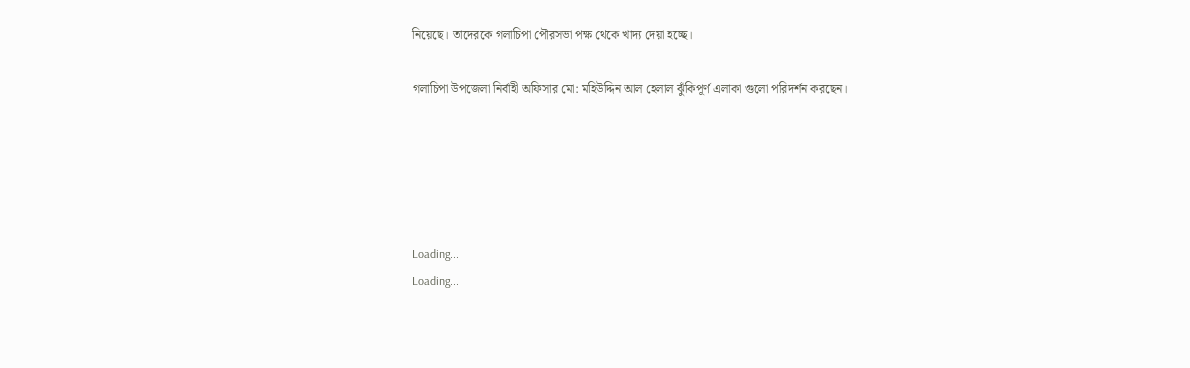নিয়েছে। তাদেরকে গলাচিপা পৌরসভা পক্ষ থেকে খাদ্য দেয়া হচ্ছে।

গলাচিপা উপজেলা নির্বাহী অফিসার মো: মহিউদ্দিন আল হেলাল ঝুঁকিপূর্ণ এলাকা গুলো পরিদর্শন করছেন।





Loading...
Loading...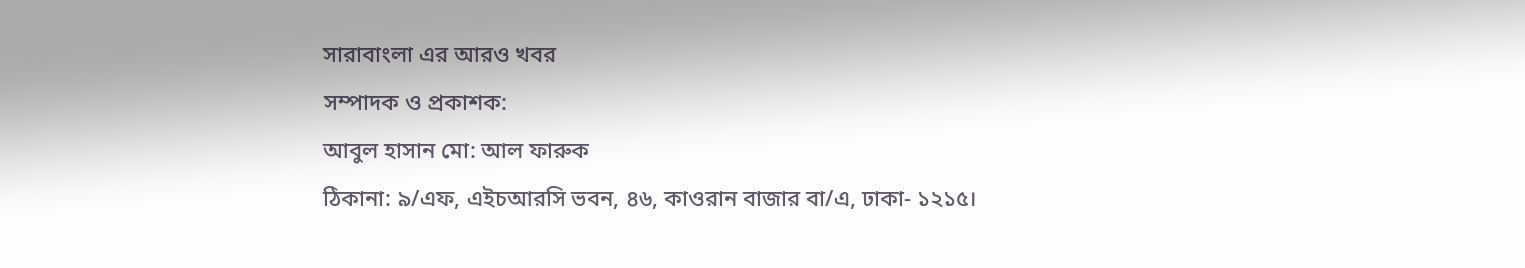সারাবাংলা এর আরও খবর
সম্পাদক ও প্রকাশক:
আবুল হাসান মো: আল ফারুক
ঠিকানা: ৯/এফ, এইচআরসি ভবন, ৪৬, কাওরান বাজার বা/এ, ঢাকা- ১২১৫।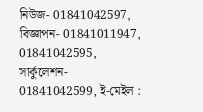নিউজ- 01841042597, বিজ্ঞাপন- 01841011947, 01841042595, সার্কুলেশন- 01841042599, ই-মেইল :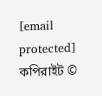[email protected]
কপিরাইট ©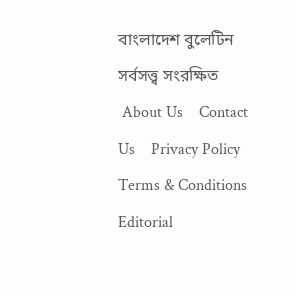বাংলাদেশ বুলেটিন সর্বসত্ত্ব সংরক্ষিত
 About Us    Contact Us    Privacy Policy    Terms & Conditions    Editorial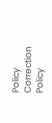Policy    Correction Policy